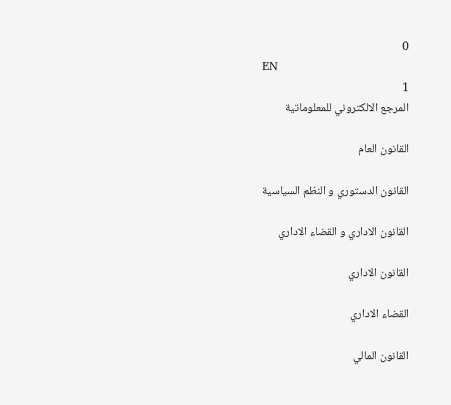0
EN
1
المرجع الالكتروني للمعلوماتية

القانون العام

القانون الدستوري و النظم السياسية

القانون الاداري و القضاء الاداري

القانون الاداري

القضاء الاداري

القانون المالي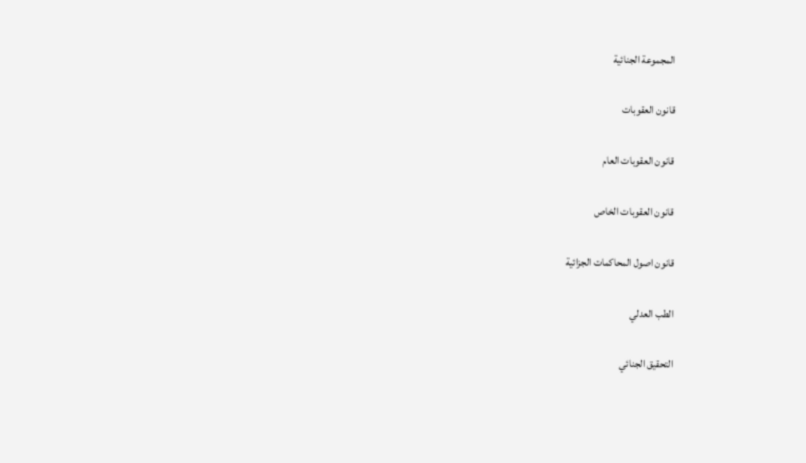المجموعة الجنائية

قانون العقوبات

قانون العقوبات العام

قانون العقوبات الخاص

قانون اصول المحاكمات الجزائية

الطب العدلي

التحقيق الجنائي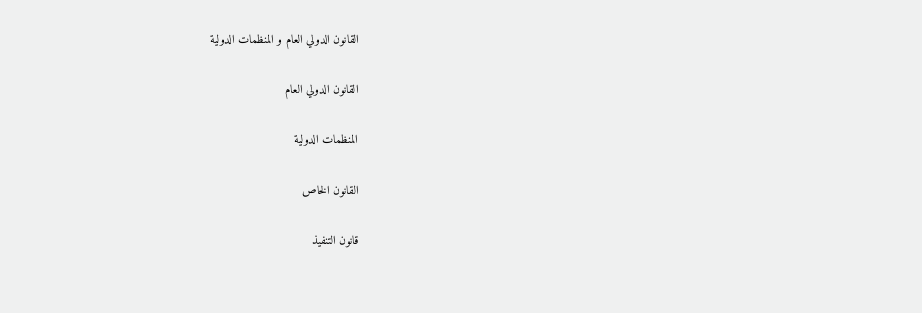القانون الدولي العام و المنظمات الدولية

القانون الدولي العام

المنظمات الدولية

القانون الخاص

قانون التنفيذ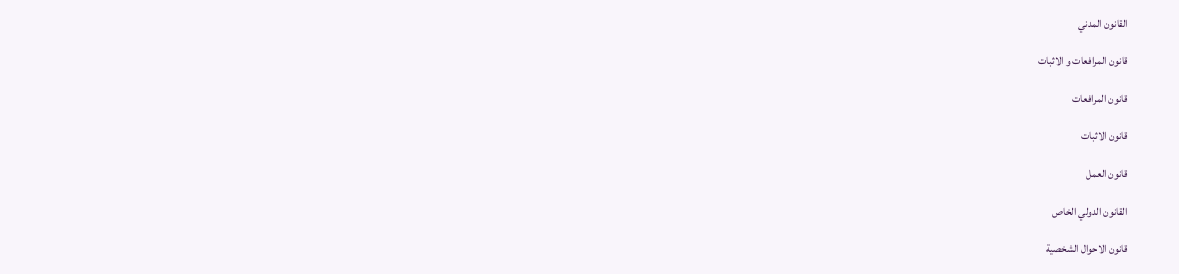القانون المدني

قانون المرافعات و الاثبات

قانون المرافعات

قانون الاثبات

قانون العمل

القانون الدولي الخاص

قانون الاحوال الشخصية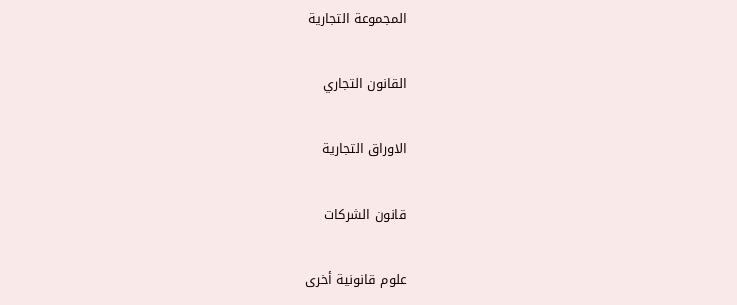المجموعة التجارية

القانون التجاري

الاوراق التجارية

قانون الشركات

علوم قانونية أخرى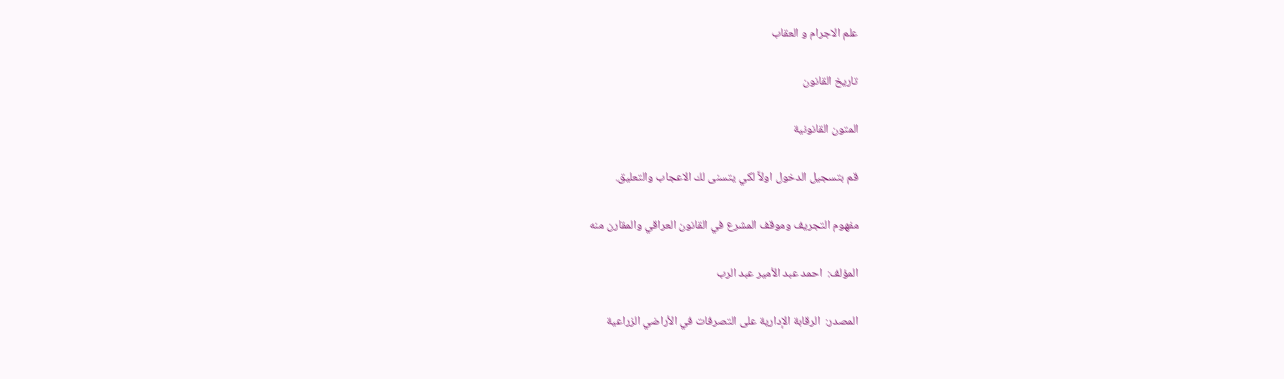علم الاجرام و العقاب

تاريخ القانون

المتون القانونية

قم بتسجيل الدخول اولاً لكي يتسنى لك الاعجاب والتعليق.

مفهوم التجريف وموقف المشرع في القانون العراقي والمقارن منه

المؤلف:  احمد عبد الأمير عبد الرب

المصدر:  الرقابة الإدارية على التصرفات في الأراضي الزراعية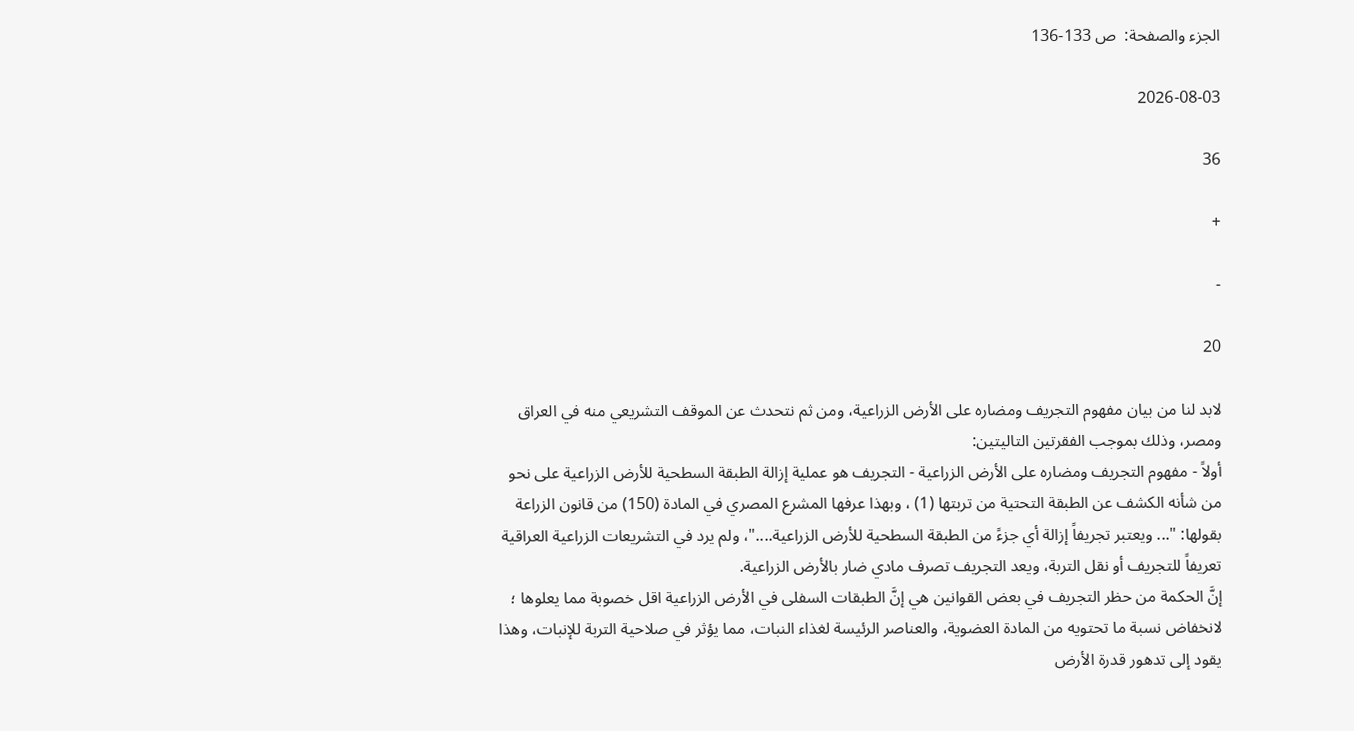الجزء والصفحة:  ص 133-136

2026-08-03

36

+

-

20

لابد لنا من بيان مفهوم التجريف ومضاره على الأرض الزراعية، ومن ثم نتحدث عن الموقف التشريعي منه في العراق ومصر، وذلك بموجب الفقرتين التاليتين:
أولاً - مفهوم التجريف ومضاره على الأرض الزراعية - التجريف هو عملية إزالة الطبقة السطحية للأرض الزراعية على نحو من شأنه الكشف عن الطبقة التحتية من تربتها (1) ، وبهذا عرفها المشرع المصري في المادة (150) من قانون الزراعة بقولها: "... ويعتبر تجريفاً إزالة أي جزءً من الطبقة السطحية للأرض الزراعية...."، ولم يرد في التشريعات الزراعية العراقية تعريفاً للتجريف أو نقل التربة، ويعد التجريف تصرف مادي ضار بالأرض الزراعية.
إنَّ الحكمة من حظر التجريف في بعض القوانين هي إنَّ الطبقات السفلى في الأرض الزراعية اقل خصوبة مما يعلوها ؛ لانخفاض نسبة ما تحتويه من المادة العضوية، والعناصر الرئيسة لغذاء النبات، مما يؤثر في صلاحية التربة للإنبات، وهذا يقود إلى تدهور قدرة الأرض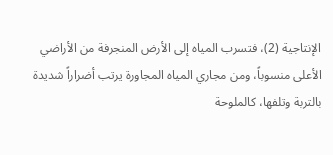الإنتاجية (2)، فتسرب المياه إلى الأرض المنجرفة من الأراضي الأعلى منسوباً، ومن مجاري المياه المجاورة يرتب أضراراً شديدة بالتربة وتلفها، كالملوحة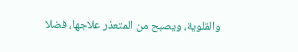والقلوية، ويصبح من المتعذر علاجها، فضلا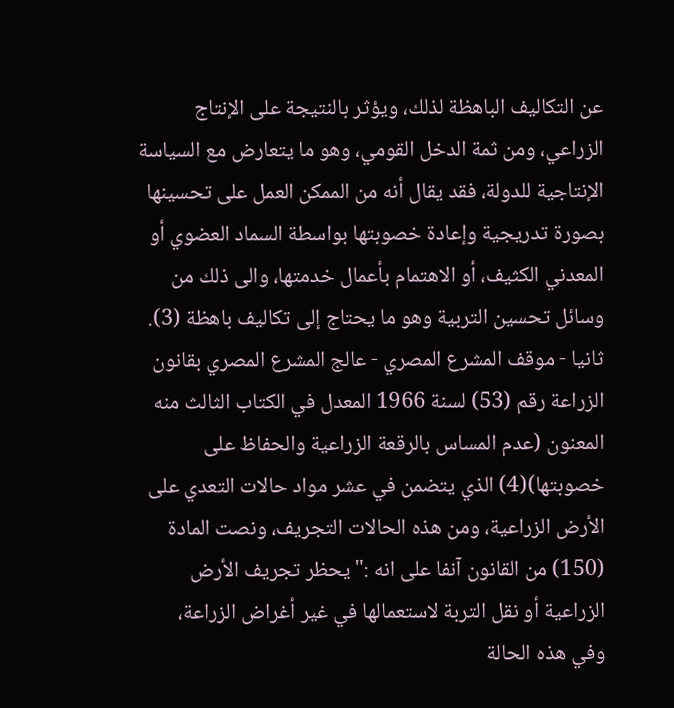عن التكاليف الباهظة لذلك، ويؤثر بالنتيجة على الإنتاج الزراعي، ومن ثمة الدخل القومي، وهو ما يتعارض مع السياسة الإنتاجية للدولة، فقد يقال أنه من الممكن العمل على تحسينها بصورة تدريجية وإعادة خصوبتها بواسطة السماد العضوي أو المعدني الكثيف، أو الاهتمام بأعمال خدمتها، والى ذلك من وسائل تحسين التربية وهو ما يحتاج إلى تكاليف باهظة (3).
ثانيا - موقف المشرع المصري - عالج المشرع المصري بقانون الزراعة رقم (53) لسنة 1966 المعدل في الكتاب الثالث منه المعنون (عدم المساس بالرقعة الزراعية والحفاظ على خصوبتها)(4) الذي يتضمن في عشر مواد حالات التعدي على الأرض الزراعية، ومن هذه الحالات التجريف، ونصت المادة (150) من القانون آنفا على انه :" يحظر تجريف الأرض الزراعية أو نقل التربة لاستعمالها في غير أغراض الزراعة، وفي هذه الحالة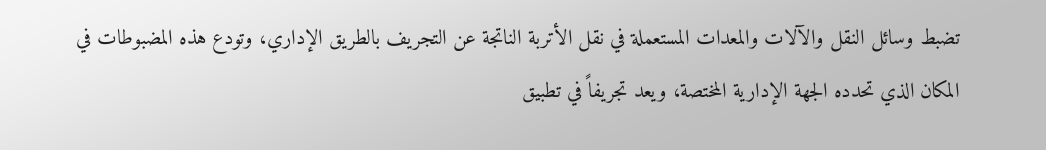تضبط وسائل النقل والآلات والمعدات المستعملة في نقل الأتربة الناتجة عن التجريف بالطريق الإداري، وتودع هذه المضبوطات في المكان الذي تحدده الجهة الإدارية المختصة، ويعد تجريفاً في تطبيق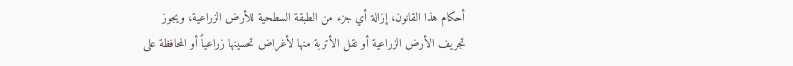أحكام هذا القانون، إزالة أي جزء من الطبقة السطحية للأرض الزراعية، ويجوز تجريف الأرض الزراعية أو نقل الأتربة منها لأغراض تحسينها زراعياً أو المحافظة على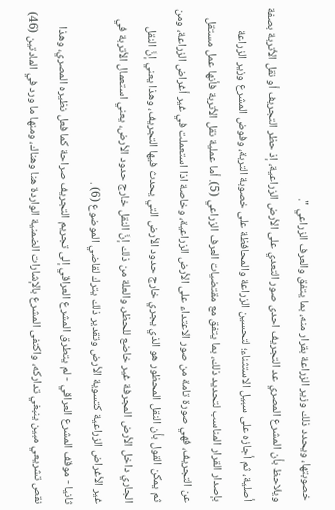خصوبتها، ويحدد ذلك وزير الزراعة بقرار منه، بما يتفق والعرف الزراعي ".
ويلاحظ بأن المشرع المصري عد التجريف احدى صور التعدي على الأرض الزراعية، إذ حظر التجريف أو نقل الأتربة بصفة أصلية، ثم أجازه على سبيل الاستثناء؛ لتحسين الزراعة والمحافظة على خصوبة التربة، وفوض المشرع وزير الزراعة بإصدار القرار المناسب لتحديد ذلك، بما يتفق مع مقتضيات العرف الزراعي (5). أما عملية نقل الأتربة فأنها عمل مستقل عن التجريف، فهي صورة تامة من صور الاعتداء على الأرض الزراعية، وخاصة اذا استعملت في غير أغراض الزراعة، ومن ثم يمكن القول بأن النقل المحظور هو الذي يجري خارج حدود الأرض التي يحدث فيها التجريف، وهذا يعني إنَّ النقل الجاري داخل الأرض المجرفة غير خاضع للحظر، والعلة من ذلك إنَّ النقل خارج حدود الأرض، يعني استعمال الأتربة في غير الأغراض الزراعية كتسوية الأرض وتقدير ذلك يترك لقاضي الموضوع (6) .
ثانيا - موقف المشرع العراقي - لم يتطرق المشرع العراقي إلى تجريم التجريف صراحة كما فعل نظيره المصري، وهذا نقص تشريعي مبين ينبغي تداركه، واكتفى المشرع بالإشارات الضمنية الواردة هنا وهناك، ومنها ما ورد في المادتين (46)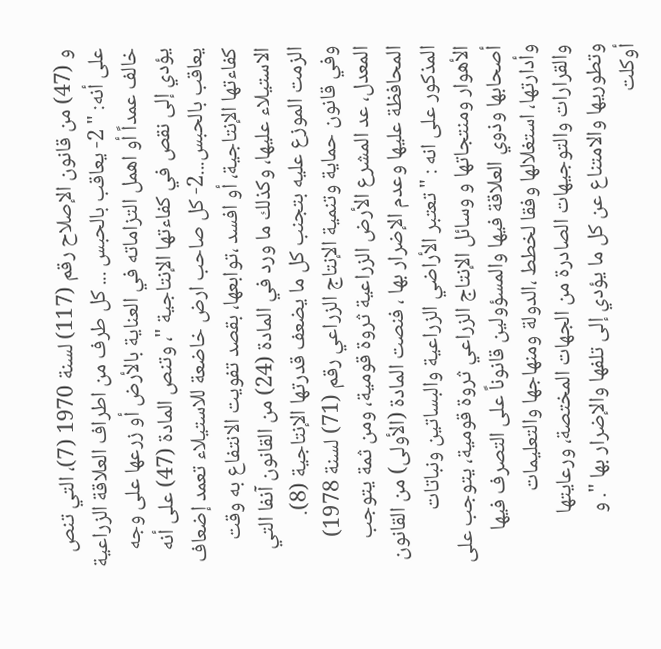و (47) من قانون الإصلاح رقم (117) لسنة 1970 (7)، التي تنص على أنه: " 2- يعاقب بالحبس ... كل طرف من اطراف العلاقة الزراعية خالف عمداً أو اهمل التزاماته في العناية بالأرض أو زرعها على وجه يؤدي إلى نقص في كفاءتها الإنتاجية "، وتنص المادة (47) على أنه يعاقب بالحبس...2- كل صاحب ارض خاضعة للاستيلاء تعمد إضعاف كفاءتها الإنتاجية، أو افسد ،توابعها، بقصد تفويت الانتفاع به وقت الاستيلاء عليها، وكذلك ما ورد في المادة (24) من القانون آنفا التي الزمت الموزع عليه بتجنب كل ما يضعف قدرتها الإنتاجية (8).
وفي قانون حماية وتنمية الإنتاج الزراعي رقم (71) لسنة 1978) المعدل، عد المشرع الأرض الزراعية ثروة قومية، ومن ثمة يتوجب المحافظة عليها وعدم الإضرار بها ، فنصت المادة (الأولى) من القانون المذكور على انه : " تعتبر الأراضي الزراعية والبساتين ونباتات الأهوار ومنتجاتها و وسائل الإنتاج الزراعي ثروة قومية، يتوجب على أصحابها وذوي العلاقة فيها والمسؤولين قانوناً على التصرف فيها وأدارتها، استغلالها وفقا لخطط ،الدولة ومنهاجها والتعليمات والقرارات والتوجيهات الصادرة من الجهات المختصة، ورعايتها وتطوريها والامتناع عن كل ما يؤدي إلى تلفها والإضرار بها ". و أوكلت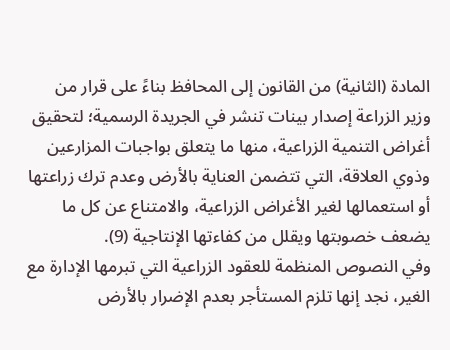المادة (الثانية) من القانون إلى المحافظ بناءً على قرار من وزير الزراعة إصدار بينات تنشر في الجريدة الرسمية؛ لتحقيق أغراض التنمية الزراعية، منها ما يتعلق بواجبات المزارعين وذوي العلاقة، التي تتضمن العناية بالأرض وعدم ترك زراعتها أو استعمالها لغير الأغراض الزراعية، والامتناع عن كل ما يضعف خصوبتها ويقلل من كفاءتها الإنتاجية (9).
وفي النصوص المنظمة للعقود الزراعية التي تبرمها الإدارة مع الغير، نجد إنها تلزم المستأجر بعدم الإضرار بالأرض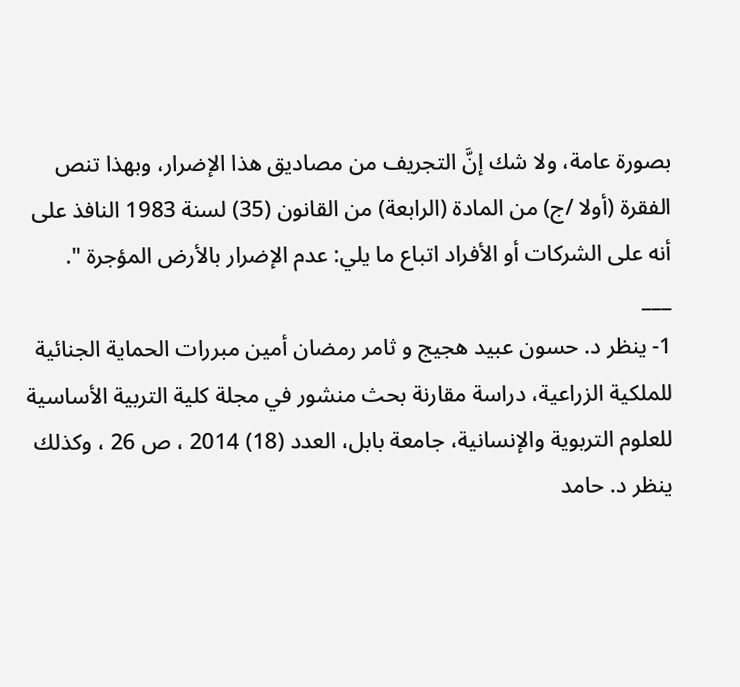بصورة عامة، ولا شك إنَّ التجريف من مصاديق هذا الإضرار، وبهذا تنص الفقرة (أولا /ج) من المادة (الرابعة) من القانون (35) لسنة 1983 النافذ على أنه على الشركات أو الأفراد اتباع ما يلي: عدم الإضرار بالأرض المؤجرة ".
___
1- ينظر د. حسون عبيد هجيج و ثامر رمضان أمين مبررات الحماية الجنائية للملكية الزراعية، دراسة مقارنة بحث منشور في مجلة كلية التربية الأساسية للعلوم التربوية والإنسانية، جامعة بابل، العدد (18) 2014 ، ص 26 ، وكذلك ينظر د. حامد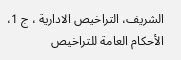الشريف، التراخيص الادارية ، ج 1، الأحكام العامة للتراخيص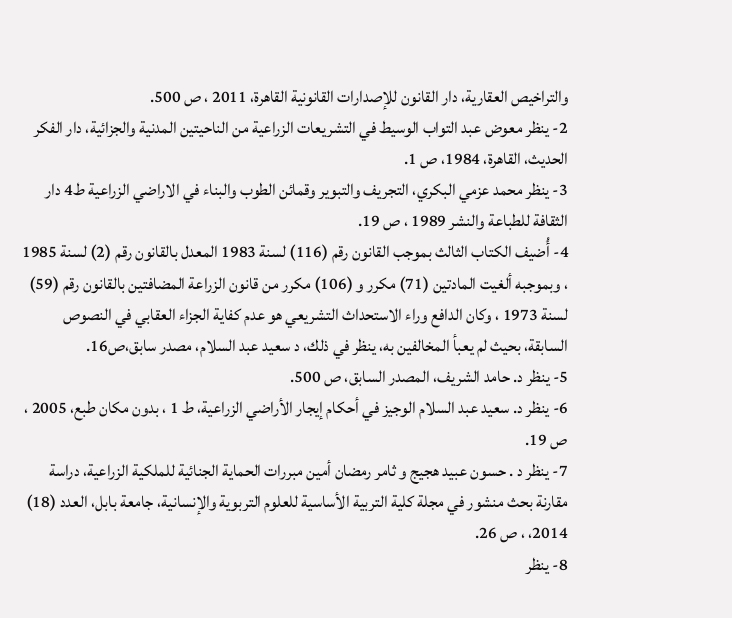والتراخيص العقارية، دار القانون للإصدارات القانونية القاهرة، 2011 ، ص 500.
2- ينظر معوض عبد التواب الوسيط في التشريعات الزراعية من الناحيتين المدنية والجزائية، دار الفكر الحديث، القاهرة، 1984، ص 1.
3- ينظر محمد عزمي البكري، التجريف والتبوير وقمائن الطوب والبناء في الاراضي الزراعية ط4 دار الثقافة للطباعة والنشر 1989 ، ص 19.
4- أُضيف الكتاب الثالث بموجب القانون رقم (116) لسنة 1983 المعدل بالقانون رقم (2) لسنة 1985 ، وبموجبه ألغيت المادتين (71) مكرر و (106) مكرر من قانون الزراعة المضافتين بالقانون رقم (59) لسنة 1973 ، وكان الدافع وراء الاستحداث التشريعي هو عدم كفاية الجزاء العقابي في النصوص السابقة، بحيث لم يعبأ المخالفين به، ينظر في ذلك، د سعيد عبد السلام، مصدر سابق،ص16.
5- ينظر د. حامد الشريف، المصدر السابق، ص 500.
6- ينظر د. سعيد عبد السلام الوجيز في أحكام إيجار الأراضي الزراعية، ط 1 ، بدون مكان طبع، 2005 ، ص 19.
7- ينظر د . حسون عبيد هجيج و ثامر رمضان أمين مبررات الحماية الجنائية للملكية الزراعية، دراسة مقارنة بحث منشور في مجلة كلية التربية الأساسية للعلوم التربوية والإنسانية، جامعة بابل، العدد (18) 2014، ، ص 26.
8- ينظر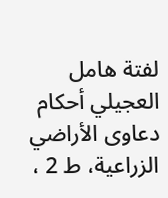لفتة هامل العجيلي أحكام دعاوى الأراضي الزراعية، ط 2 ،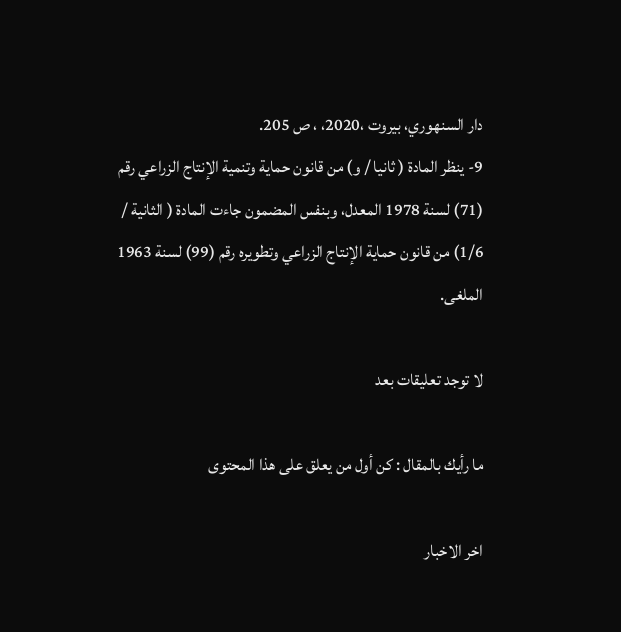دار السنهوري، بيروت ،2020، ، ص 205.
9- ينظر المادة ( ثانيا / و) من قانون حماية وتنمية الإنتاج الزراعي رقم (71) لسنة 1978 المعدل، وبنفس المضمون جاءت المادة ( الثانية / 1/6) من قانون حماية الإنتاج الزراعي وتطويره رقم (99) لسنة 1963 الملغى.

لا توجد تعليقات بعد

ما رأيك بالمقال : كن أول من يعلق على هذا المحتوى

اخر الاخبار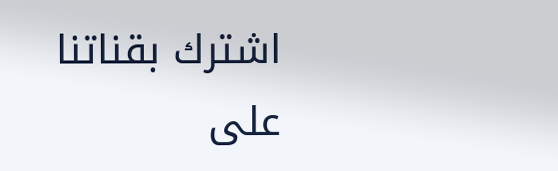اشترك بقناتنا على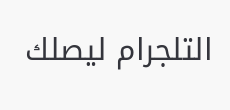التلجرام ليصلك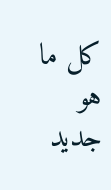كل ما هو جديد